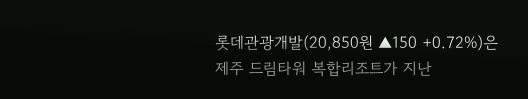롯데관광개발(20,850원 ▲150 +0.72%)은 제주 드림타워 복합리조트가 지난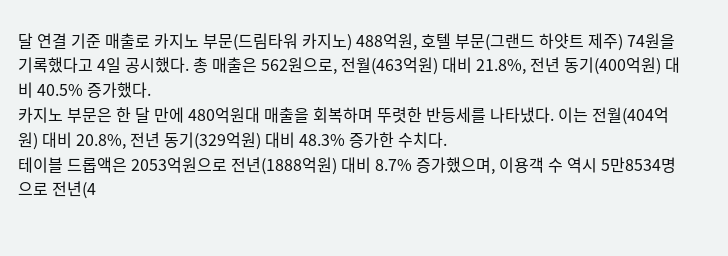달 연결 기준 매출로 카지노 부문(드림타워 카지노) 488억원, 호텔 부문(그랜드 하얏트 제주) 74원을 기록했다고 4일 공시했다. 총 매출은 562원으로, 전월(463억원) 대비 21.8%, 전년 동기(400억원) 대비 40.5% 증가했다.
카지노 부문은 한 달 만에 480억원대 매출을 회복하며 뚜렷한 반등세를 나타냈다. 이는 전월(404억원) 대비 20.8%, 전년 동기(329억원) 대비 48.3% 증가한 수치다.
테이블 드롭액은 2053억원으로 전년(1888억원) 대비 8.7% 증가했으며, 이용객 수 역시 5만8534명으로 전년(4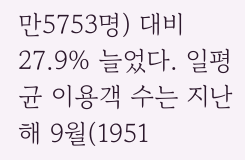만5753명) 대비 27.9% 늘었다. 일평균 이용객 수는 지난해 9월(1951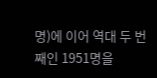명)에 이어 역대 두 번째인 1951명을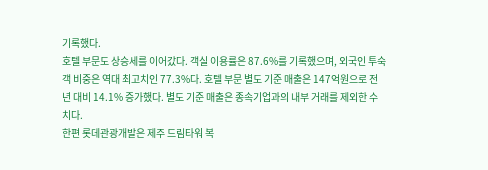기록했다.
호텔 부문도 상승세를 이어갔다. 객실 이용률은 87.6%를 기록했으며, 외국인 투숙객 비중은 역대 최고치인 77.3%다. 호텔 부문 별도 기준 매출은 147억원으로 전년 대비 14.1% 증가했다. 별도 기준 매출은 종속기업과의 내부 거래를 제외한 수치다.
한편 롯데관광개발은 제주 드림타워 복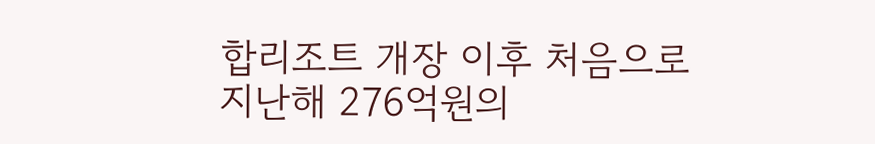합리조트 개장 이후 처음으로 지난해 276억원의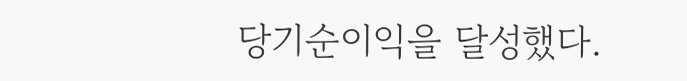당기순이익을 달성했다.